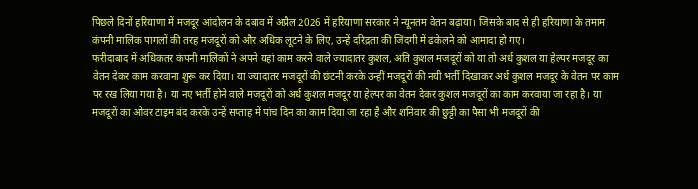पिछले दिनों हरियाणा में मजदूर आंदोलन के दबाव में अप्रैल 2026 में हरियाणा सरकार ने न्यूनतम वेतन बढ़ाया। जिसके बाद से ही हरियाणा के तमाम कंपनी मालिक पागलों की तरह मजदूरों को और अधिक लूटने के लिए, उन्हें दरिद्रता की जिंदगी में ढकेलने को आमादा हो गए।
फरीदाबाद में अधिकतर कंपनी मालिकों ने अपने यहां काम करने वाले ज्यादातर कुशल, अति कुशल मजदूरों को या तो अर्ध कुशल या हेल्पर मजदूर का वेतन देकर काम करवाना शुरू कर दिया। या ज्यादातर मजदूरों की छंटनी करके उन्हीं मजदूरों की नयी भर्ती दिखाकर अर्ध कुशल मजदूर के वेतन पर काम पर रख लिया गया है। या नए भर्ती होने वाले मजदूरों को अर्ध कुशल मजदूर या हेल्पर का वेतन देकर कुशल मजदूरों का काम करवाया जा रहा है। या मजदूरों का ओवर टाइम बंद करके उन्हें सप्ताह में पांच दिन का काम दिया जा रहा है और शनिवार की छुट्टी का पैसा भी मजदूरों की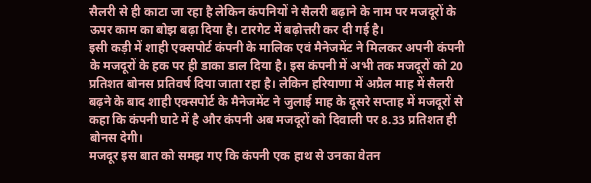सैलरी से ही काटा जा रहा है लेकिन कंपनियों ने सैलरी बढ़ाने के नाम पर मजदूरों के ऊपर काम का बोझ बढ़ा दिया है। टारगेट में बढ़ोत्तरी कर दी गई है।
इसी कड़ी में शाही एक्सपोर्ट कंपनी के मालिक एवं मैनेजमेंट ने मिलकर अपनी कंपनी के मजदूरों के हक पर ही डाका डाल दिया है। इस कंपनी में अभी तक मजदूरों को 20 प्रतिशत बोनस प्रतिवर्ष दिया जाता रहा है। लेकिन हरियाणा में अप्रैल माह में सैलरी बढ़ने के बाद शाही एक्सपोर्ट के मैनेजमेंट ने जुलाई माह के दूसरे सप्ताह में मजदूरों से कहा कि कंपनी घाटे में है और कंपनी अब मजदूरों को दिवाली पर 8.33 प्रतिशत ही बोनस देगी।
मजदूर इस बात को समझ गए कि कंपनी एक हाथ से उनका वेतन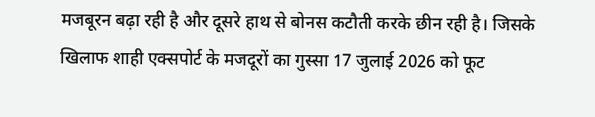मजबूरन बढ़ा रही है और दूसरे हाथ से बोनस कटौती करके छीन रही है। जिसके खिलाफ शाही एक्सपोर्ट के मजदूरों का गुस्सा 17 जुलाई 2026 को फूट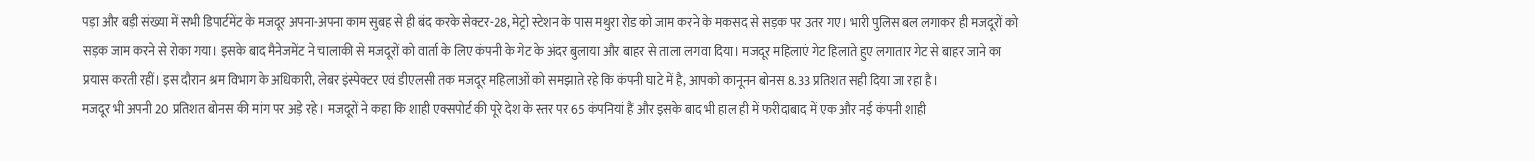पड़ा और बड़ी संख्या में सभी डिपार्टमेंट के मजदूर अपना-अपना काम सुबह से ही बंद करके सेक्टर-28, मेट्रो स्टेशन के पास मथुरा रोड को जाम करने के मकसद से सड़क पर उतर गए। भारी पुलिस बल लगाकर ही मजदूरों को सड़क जाम करने से रोका गया। इसके बाद मैनेजमेंट ने चालाकी से मजदूरों को वार्ता के लिए कंपनी के गेट के अंदर बुलाया और बाहर से ताला लगवा दिया। मजदूर महिलाएं गेट हिलाते हुए लगातार गेट से बाहर जाने का प्रयास करती रहीं। इस दौरान श्रम विभाग के अधिकारी, लेबर इंस्पेक्टर एवं डीएलसी तक मजदूर महिलाओं को समझाते रहे कि कंपनी घाटे में है, आपको कानूनन बोनस 8.33 प्रतिशत सही दिया जा रहा है।
मजदूर भी अपनी 20 प्रतिशत बोनस की मांग पर अड़े रहे। मजदूरों ने कहा कि शाही एक्सपोर्ट की पूरे देश के स्तर पर 65 कंपनियां हैं और इसके बाद भी हाल ही में फरीदाबाद में एक और नई कंपनी शाही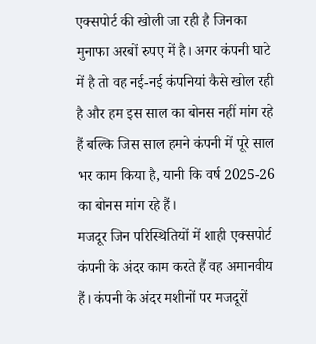एक्सपोर्ट की खोली जा रही है जिनका मुनाफा अरबों रुपए में है। अगर कंपनी घाटे में है तो वह नई-नई कंपनियां कैसे खोल रही है और हम इस साल का बोनस नहीं मांग रहे हैं बल्कि जिस साल हमने कंपनी में पूरे साल भर काम किया है, यानी कि वर्ष 2025-26 का बोनस मांग रहे हैं।
मजदूर जिन परिस्थितियों में शाही एक्सपोर्ट कंपनी के अंदर काम करते हैं वह अमानवीय हैं। कंपनी के अंदर मशीनों पर मजदूरों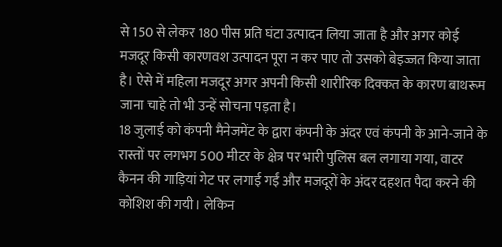से 150 से लेकर 180 पीस प्रति घंटा उत्पादन लिया जाता है और अगर कोई मजदूर किसी कारणवश उत्पादन पूरा न कर पाए तो उसको बेइज्जत किया जाता है। ऐसे में महिला मजदूर अगर अपनी किसी शारीरिक दिक्कत के कारण बाथरूम जाना चाहे तो भी उन्हें सोचना पड़ता है।
18 जुलाई को कंपनी मैनेजमेंट के द्वारा कंपनी के अंदर एवं कंपनी के आने-जाने के रास्तों पर लगभग 500 मीटर के क्षेत्र पर भारी पुलिस बल लगाया गया, वाटर कैनन की गाड़ियां गेट पर लगाई गईं और मजदूरों के अंदर दहशत पैदा करने की कोशिश की गयी। लेकिन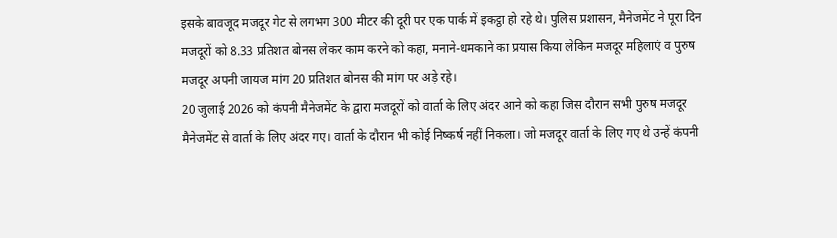इसके बावजूद मजदूर गेट से लगभग 300 मीटर की दूरी पर एक पार्क में इकट्ठा हो रहे थे। पुलिस प्रशासन, मैनेजमेंट ने पूरा दिन मजदूरों को 8.33 प्रतिशत बोनस लेकर काम करने को कहा, मनाने-धमकाने का प्रयास किया लेकिन मजदूर महिलाएं व पुरुष मजदूर अपनी जायज मांग 20 प्रतिशत बोनस की मांग पर अड़े रहे।
20 जुलाई 2026 को कंपनी मैनेजमेंट के द्वारा मजदूरों को वार्ता के लिए अंदर आने को कहा जिस दौरान सभी पुरुष मजदूर मैनेजमेंट से वार्ता के लिए अंदर गए। वार्ता के दौरान भी कोई निष्कर्ष नहीं निकला। जो मजदूर वार्ता के लिए गए थे उन्हें कंपनी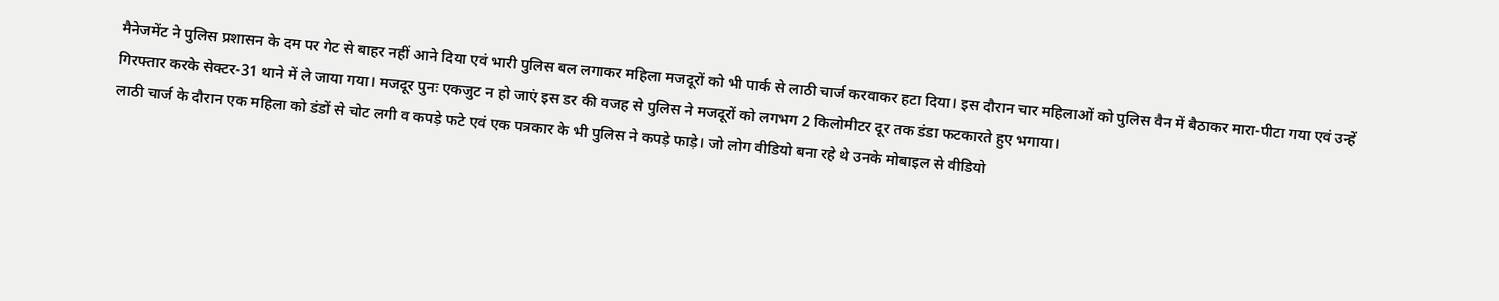मैनेजमेंट ने पुलिस प्रशासन के दम पर गेट से बाहर नहीं आने दिया एवं भारी पुलिस बल लगाकर महिला मजदूरों को भी पार्क से लाठी चार्ज करवाकर हटा दिया। इस दौरान चार महिलाओं को पुलिस वैन में बैठाकर मारा-पीटा गया एवं उन्हें गिरफ्तार करके सेक्टर-31 थाने में ले जाया गया। मजदूर पुनः एकजुट न हो जाएं इस डर की वजह से पुलिस ने मजदूरों को लगभग 2 किलोमीटर दूर तक डंडा फटकारते हुए भगाया।
लाठी चार्ज के दौरान एक महिला को डंडों से चोट लगी व कपड़े फटे एवं एक पत्रकार के भी पुलिस ने कपड़े फाड़े। जो लोग वीडियो बना रहे थे उनके मोबाइल से वीडियो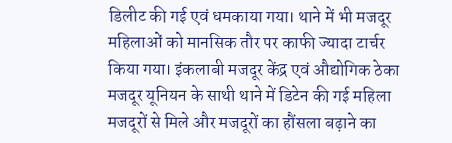डिलीट की गई एवं धमकाया गया। थाने में भी मजदूर महिलाओं को मानसिक तौर पर काफी ज्यादा टार्चर किया गया। इंकलाबी मजदूर केंद्र एवं औद्योगिक ठेका मजदूर यूनियन के साथी थाने में डिटेन की गई महिला मजदूरों से मिले और मजदूरों का हौंसला बढ़ाने का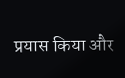प्रयास किया और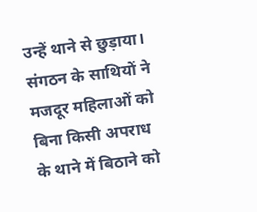उन्हें थाने से छुड़ाया। संगठन के साथियों ने मजदूर महिलाओं को बिना किसी अपराध के थाने में बिठाने को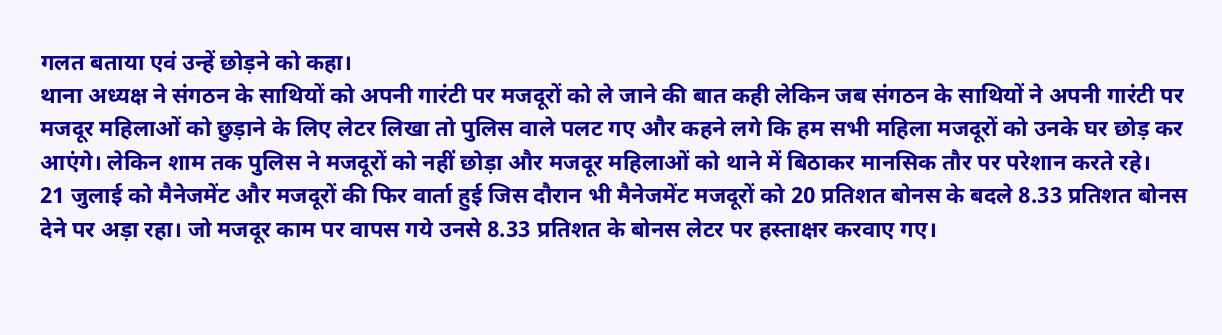गलत बताया एवं उन्हें छोड़ने को कहा।
थाना अध्यक्ष ने संगठन के साथियों को अपनी गारंटी पर मजदूरों को ले जाने की बात कही लेकिन जब संगठन के साथियों ने अपनी गारंटी पर मजदूर महिलाओं को छुड़ाने के लिए लेटर लिखा तो पुलिस वाले पलट गए और कहने लगे कि हम सभी महिला मजदूरों को उनके घर छोड़ कर आएंगे। लेकिन शाम तक पुलिस ने मजदूरों को नहीं छोड़ा और मजदूर महिलाओं को थाने में बिठाकर मानसिक तौर पर परेशान करते रहे।
21 जुलाई को मैनेजमेंट और मजदूरों की फिर वार्ता हुई जिस दौरान भी मैनेजमेंट मजदूरों को 20 प्रतिशत बोनस के बदले 8.33 प्रतिशत बोनस देने पर अड़ा रहा। जो मजदूर काम पर वापस गये उनसे 8.33 प्रतिशत के बोनस लेटर पर हस्ताक्षर करवाए गए।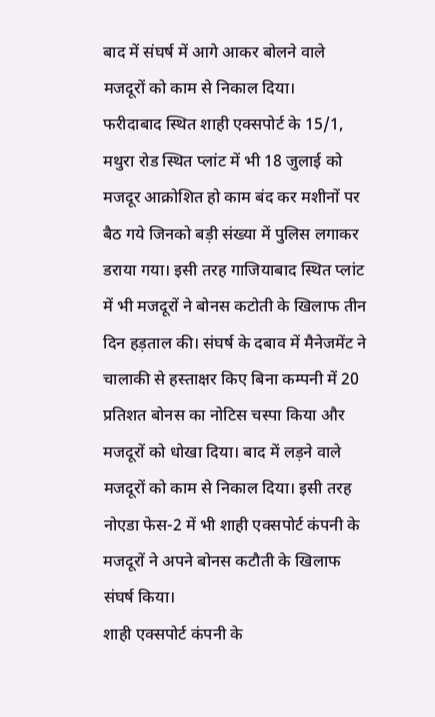बाद में संघर्ष में आगे आकर बोलने वाले मजदूरों को काम से निकाल दिया।
फरीदाबाद स्थित शाही एक्सपोर्ट के 15/1, मथुरा रोड स्थित प्लांट में भी 18 जुलाई को मजदूर आक्रोशित हो काम बंद कर मशीनों पर बैठ गये जिनको बड़ी संख्या में पुलिस लगाकर डराया गया। इसी तरह गाजियाबाद स्थित प्लांट में भी मजदूरों ने बोनस कटोती के खिलाफ तीन दिन हड़ताल की। संघर्ष के दबाव में मैनेजमेंट ने चालाकी से हस्ताक्षर किए बिना कम्पनी में 20 प्रतिशत बोनस का नोटिस चस्पा किया और मजदूरों को धोखा दिया। बाद में लड़ने वाले मजदूरों को काम से निकाल दिया। इसी तरह नोएडा फेस-2 में भी शाही एक्सपोर्ट कंपनी के मजदूरों ने अपने बोनस कटौती के खिलाफ संघर्ष किया।
शाही एक्सपोर्ट कंपनी के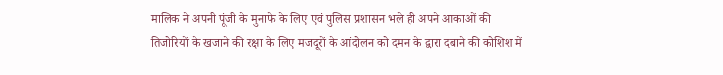मालिक ने अपनी पूंजी के मुनाफे के लिए एवं पुलिस प्रशासन भले ही अपने आकाओं की तिजोरियों के खजाने की रक्षा के लिए मजदूरों के आंदोलन को दमन के द्वारा दबाने की कोशिश में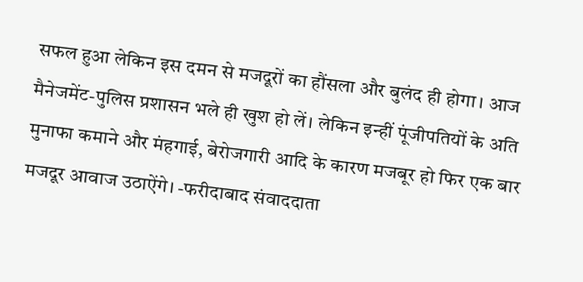सफल हुआ लेकिन इस दमन से मजदूरों का हौंसला और बुलंद ही होगा। आज मैनेजमेंट-पुलिस प्रशासन भले ही खुश हो लें। लेकिन इन्हीं पूंजीपतियों के अति मुनाफा कमाने और मंहगाई, बेरोजगारी आदि के कारण मजबूर हो फिर एक बार मजदूर आवाज उठाऐंगे। -फरीदाबाद संवाददाता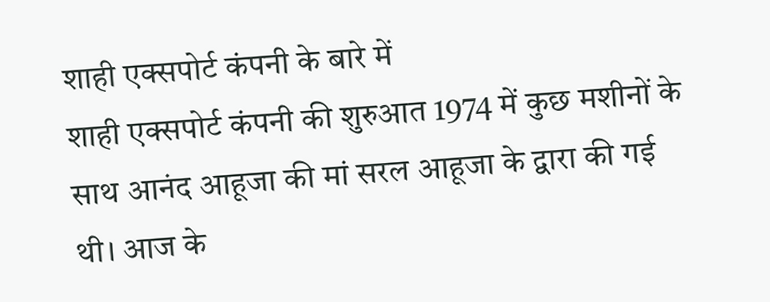शाही एक्सपोर्ट कंपनी के बारे में
शाही एक्सपोर्ट कंपनी की शुरुआत 1974 में कुछ मशीनों के साथ आनंद आहूजा की मां सरल आहूजा के द्वारा की गई थी। आज के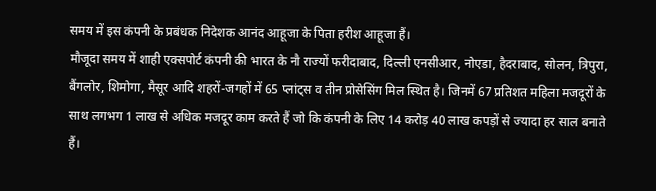समय में इस कंपनी के प्रबंधक निदेशक आनंद आहूजा के पिता हरीश आहूजा हैं।
मौजूदा समय में शाही एक्सपोर्ट कंपनी की भारत के नौ राज्यों फरीदाबाद, दिल्ली एनसीआर, नोएडा, हैदराबाद, सोलन, त्रिपुरा, बैंगलोर, शिमोगा, मैसूर आदि शहरों-जगहों में 65 प्लांट्स व तीन प्रोसेसिंग मिल स्थित है। जिनमें 67 प्रतिशत महिला मजदूरों के साथ लगभग 1 लाख से अधिक मजदूर काम करते हैं जो कि कंपनी के लिए 14 करोड़ 40 लाख कपड़ों से ज्यादा हर साल बनाते हैं।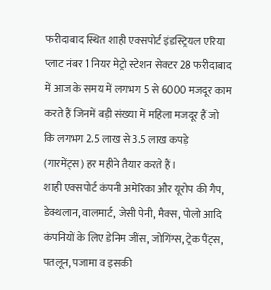फरीदाबाद स्थित शाही एक्सपोर्ट इंडस्ट्रियल एरिया प्लाट नंबर 1 नियर मेट्रो स्टेशन सेक्टर 28 फरीदाबाद में आज के समय में लगभग 5 से 6000 मजदूर काम करते हैं जिनमें बड़ी संख्या में महिला मजदूर हैं जो कि लगभग 2.5 लाख से 3.5 लाख कपड़े (गारमेंट्स) हर महीने तैयार करते हैं।
शाही एक्सपोर्ट कंपनी अमेरिका और यूरोप की गैप, डेक्थलान, वालमार्ट, जेसी पेनी, मैक्स, पोलो आदि कंपनियों के लिए डेनिम जींस, जोगिंग्स, ट्रेक पैंट्स, पतलून, पजामा व इसकी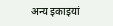अन्य इकाइयां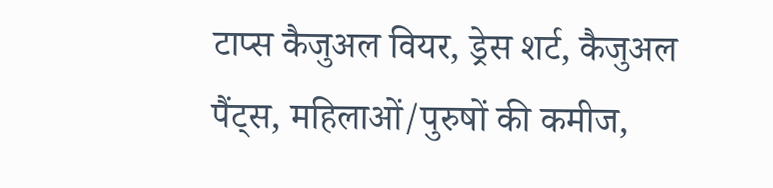टाप्स कैजुअल वियर, ड्रेस शर्ट, कैजुअल पैंट्स, महिलाओं/पुरुषों की कमीज,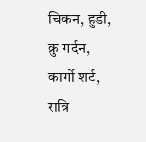चिकन, हुडी, क्रु गर्दन, कार्गो शर्ट, रात्रि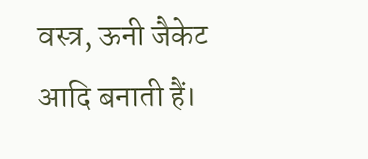वस्त्र, ऊनी जैकेट आदि बनाती हैं।